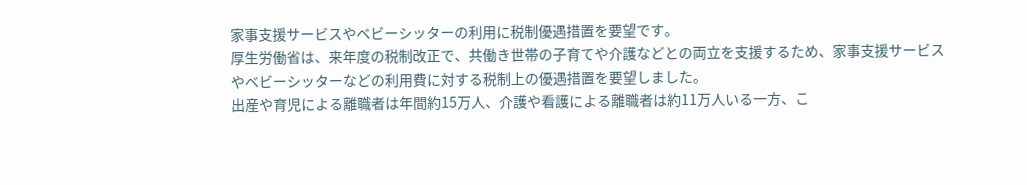家事支援サービスやベビーシッターの利用に税制優遇措置を要望です。
厚生労働省は、来年度の税制改正で、共働き世帯の子育てや介護などとの両立を支援するため、家事支援サービスやベビーシッターなどの利用費に対する税制上の優遇措置を要望しました。
出産や育児による離職者は年間約15万人、介護や看護による離職者は約11万人いる一方、こ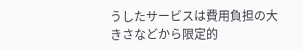うしたサービスは費用負担の大きさなどから限定的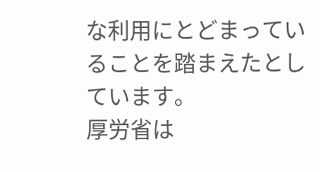な利用にとどまっていることを踏まえたとしています。
厚労省は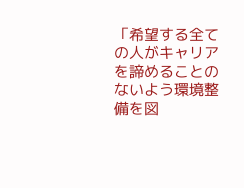「希望する全ての人がキャリアを諦めることのないよう環境整備を図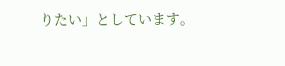りたい」としています。